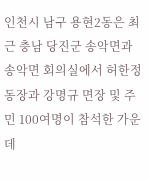인천시 남구 용현2동은 최근 충남 당진군 송악면과 송악면 회의실에서 허한정 동장과 강명규 면장 및 주민 100여명이 참석한 가운데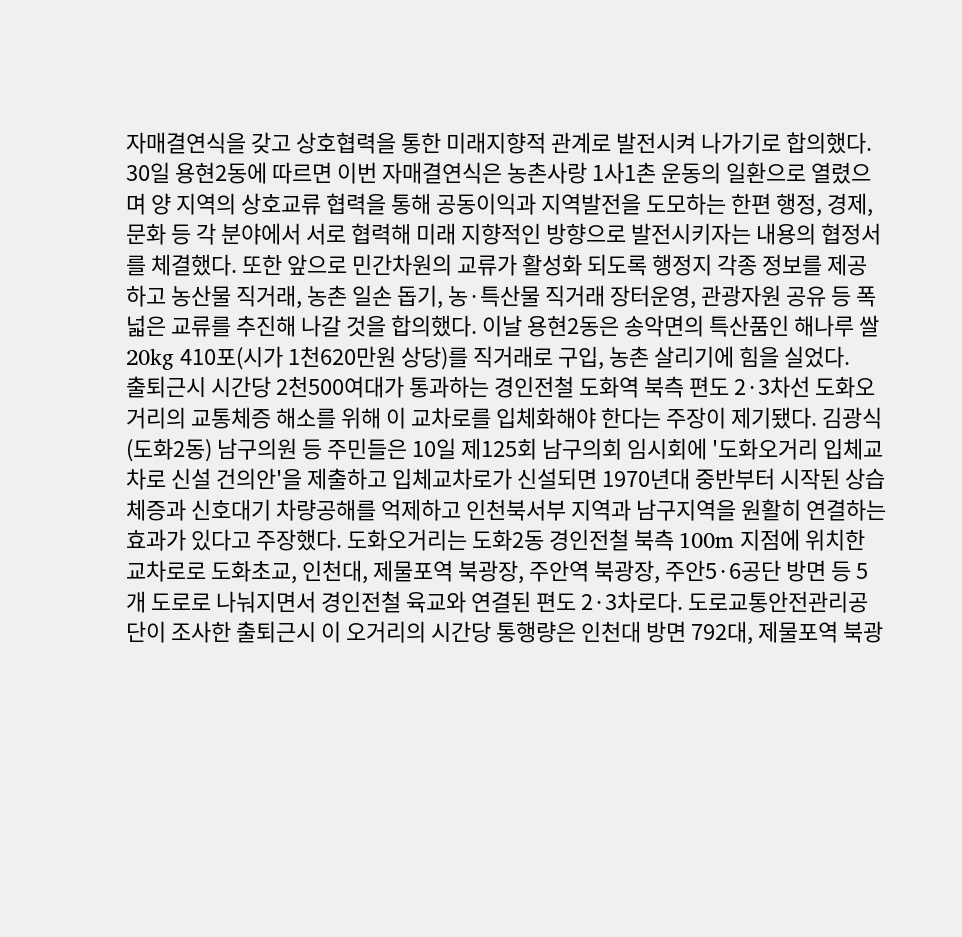자매결연식을 갖고 상호협력을 통한 미래지향적 관계로 발전시켜 나가기로 합의했다. 30일 용현2동에 따르면 이번 자매결연식은 농촌사랑 1사1촌 운동의 일환으로 열렸으며 양 지역의 상호교류 협력을 통해 공동이익과 지역발전을 도모하는 한편 행정, 경제, 문화 등 각 분야에서 서로 협력해 미래 지향적인 방향으로 발전시키자는 내용의 협정서를 체결했다. 또한 앞으로 민간차원의 교류가 활성화 되도록 행정지 각종 정보를 제공하고 농산물 직거래, 농촌 일손 돕기, 농·특산물 직거래 장터운영, 관광자원 공유 등 폭넓은 교류를 추진해 나갈 것을 합의했다. 이날 용현2동은 송악면의 특산품인 해나루 쌀 20kg 410포(시가 1천620만원 상당)를 직거래로 구입, 농촌 살리기에 힘을 실었다.
출퇴근시 시간당 2천500여대가 통과하는 경인전철 도화역 북측 편도 2·3차선 도화오거리의 교통체증 해소를 위해 이 교차로를 입체화해야 한다는 주장이 제기됐다. 김광식(도화2동) 남구의원 등 주민들은 10일 제125회 남구의회 임시회에 '도화오거리 입체교차로 신설 건의안'을 제출하고 입체교차로가 신설되면 1970년대 중반부터 시작된 상습체증과 신호대기 차량공해를 억제하고 인천북서부 지역과 남구지역을 원활히 연결하는 효과가 있다고 주장했다. 도화오거리는 도화2동 경인전철 북측 100m 지점에 위치한 교차로로 도화초교, 인천대, 제물포역 북광장, 주안역 북광장, 주안5·6공단 방면 등 5개 도로로 나눠지면서 경인전철 육교와 연결된 편도 2·3차로다. 도로교통안전관리공단이 조사한 출퇴근시 이 오거리의 시간당 통행량은 인천대 방면 792대, 제물포역 북광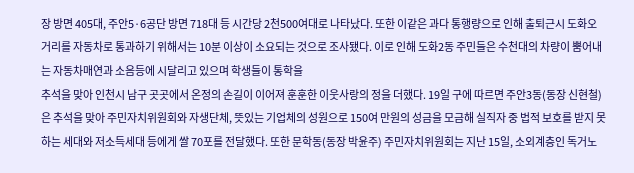장 방면 405대, 주안5·6공단 방면 718대 등 시간당 2천500여대로 나타났다. 또한 이같은 과다 통행량으로 인해 출퇴근시 도화오거리를 자동차로 통과하기 위해서는 10분 이상이 소요되는 것으로 조사됐다. 이로 인해 도화2동 주민들은 수천대의 차량이 뿜어내는 자동차매연과 소음등에 시달리고 있으며 학생들이 통학을
추석을 맞아 인천시 남구 곳곳에서 온정의 손길이 이어져 훈훈한 이웃사랑의 정을 더했다. 19일 구에 따르면 주안3동(동장 신현철)은 추석을 맞아 주민자치위원회와 자생단체, 뜻있는 기업체의 성원으로 150여 만원의 성금을 모금해 실직자 중 법적 보호를 받지 못하는 세대와 저소득세대 등에게 쌀 70포를 전달했다. 또한 문학동(동장 박윤주) 주민자치위원회는 지난 15일, 소외계층인 독거노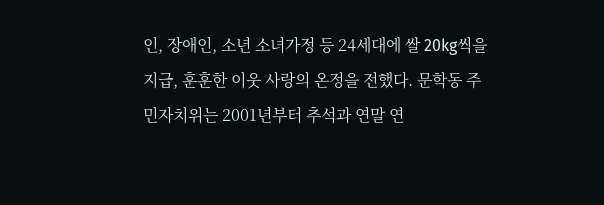인, 장애인, 소년 소녀가정 등 24세대에 쌀 20kg씩을 지급, 훈훈한 이웃 사랑의 온정을 전했다. 문학동 주민자치위는 2001년부터 추석과 연말 연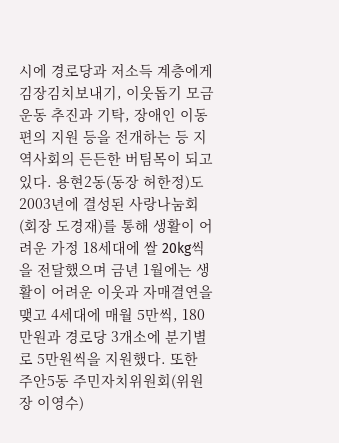시에 경로당과 저소득 계층에게 김장김치보내기, 이웃돕기 모금 운동 추진과 기탁, 장애인 이동편의 지원 등을 전개하는 등 지역사회의 든든한 버팀목이 되고 있다. 용현2동(동장 허한정)도 2003년에 결성된 사랑나눔회(회장 도경재)를 통해 생활이 어려운 가정 18세대에 쌀 20kg씩을 전달했으며 금년 1월에는 생활이 어려운 이웃과 자매결연을 맺고 4세대에 매월 5만씩, 180만원과 경로당 3개소에 분기별로 5만원씩을 지원했다. 또한 주안5동 주민자치위원회(위원장 이영수)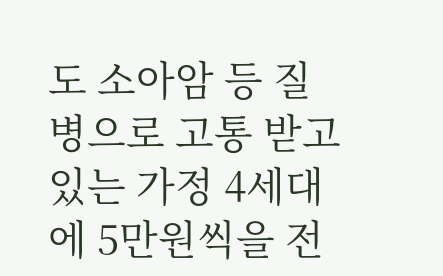도 소아암 등 질병으로 고통 받고 있는 가정 4세대에 5만원씩을 전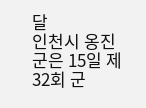달
인천시 옹진군은 15일 제32회 군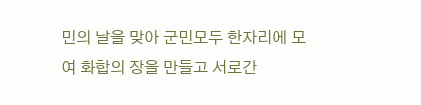민의 날을 맞아 군민모두 한자리에 모여 화합의 장을 만들고 서로간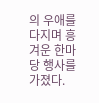의 우애를 다지며 흥겨운 한마당 행사를 가졌다.